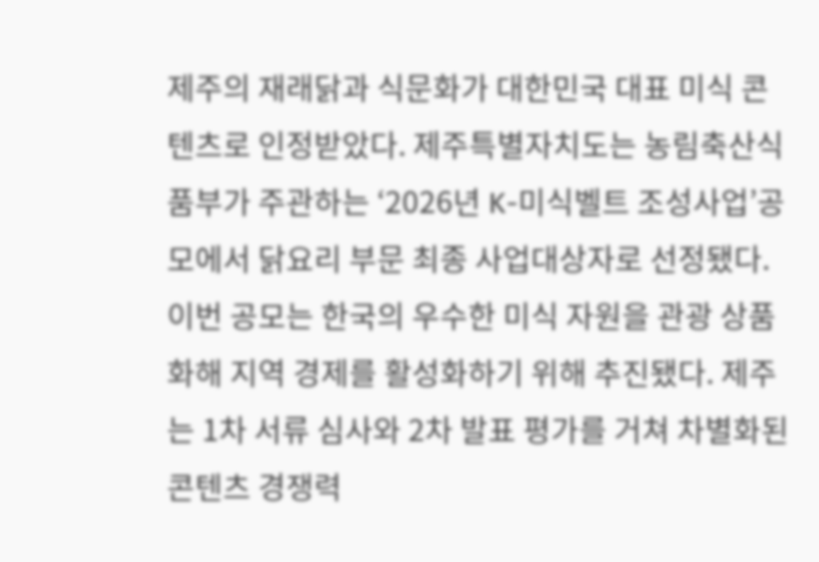제주의 재래닭과 식문화가 대한민국 대표 미식 콘텐츠로 인정받았다. 제주특별자치도는 농림축산식품부가 주관하는 ‘2026년 K-미식벨트 조성사업’공모에서 닭요리 부문 최종 사업대상자로 선정됐다. 이번 공모는 한국의 우수한 미식 자원을 관광 상품화해 지역 경제를 활성화하기 위해 추진됐다. 제주는 1차 서류 심사와 2차 발표 평가를 거쳐 차별화된 콘텐츠 경쟁력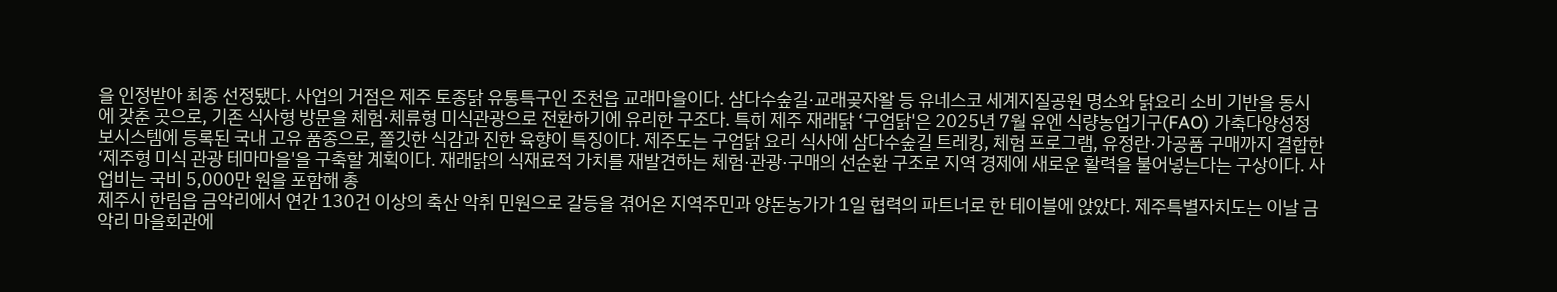을 인정받아 최종 선정됐다. 사업의 거점은 제주 토종닭 유통특구인 조천읍 교래마을이다. 삼다수숲길·교래곶자왈 등 유네스코 세계지질공원 명소와 닭요리 소비 기반을 동시에 갖춘 곳으로, 기존 식사형 방문을 체험·체류형 미식관광으로 전환하기에 유리한 구조다. 특히 제주 재래닭 ‘구엄닭'은 2025년 7월 유엔 식량농업기구(FAO) 가축다양성정보시스템에 등록된 국내 고유 품종으로, 쫄깃한 식감과 진한 육향이 특징이다. 제주도는 구엄닭 요리 식사에 삼다수숲길 트레킹, 체험 프로그램, 유정란·가공품 구매까지 결합한 ‘제주형 미식 관광 테마마을'을 구축할 계획이다. 재래닭의 식재료적 가치를 재발견하는 체험·관광·구매의 선순환 구조로 지역 경제에 새로운 활력을 불어넣는다는 구상이다. 사업비는 국비 5,000만 원을 포함해 총
제주시 한림읍 금악리에서 연간 130건 이상의 축산 악취 민원으로 갈등을 겪어온 지역주민과 양돈농가가 1일 협력의 파트너로 한 테이블에 앉았다. 제주특별자치도는 이날 금악리 마을회관에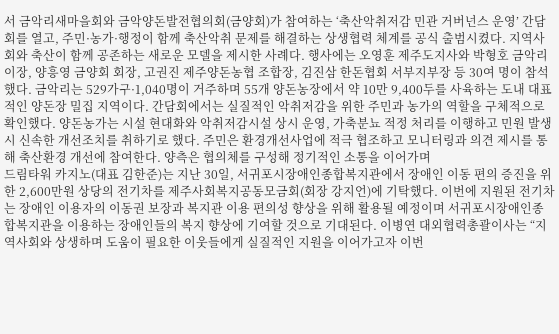서 금악리새마을회와 금악양돈발전협의회(금양회)가 참여하는 ‘축산악취저감 민관 거버넌스 운영’ 간담회를 열고, 주민·농가·행정이 함께 축산악취 문제를 해결하는 상생협력 체계를 공식 출범시켰다. 지역사회와 축산이 함께 공존하는 새로운 모델을 제시한 사례다. 행사에는 오영훈 제주도지사와 박형호 금악리 이장, 양흥영 금양회 회장, 고권진 제주양돈농협 조합장, 김진삼 한돈협회 서부지부장 등 30여 명이 참석했다. 금악리는 529가구·1,040명이 거주하며 55개 양돈농장에서 약 10만 9,400두를 사육하는 도내 대표적인 양돈장 밀집 지역이다. 간담회에서는 실질적인 악취저감을 위한 주민과 농가의 역할을 구체적으로 확인했다. 양돈농가는 시설 현대화와 악취저감시설 상시 운영, 가축분뇨 적정 처리를 이행하고 민원 발생 시 신속한 개선조치를 취하기로 했다. 주민은 환경개선사업에 적극 협조하고 모니터링과 의견 제시를 통해 축산환경 개선에 참여한다. 양측은 협의체를 구성해 정기적인 소통을 이어가며
드림타워 카지노(대표 김한준)는 지난 30일, 서귀포시장애인종합복지관에서 장애인 이동 편의 증진을 위한 2,600만원 상당의 전기차를 제주사회복지공동모금회(회장 강지언)에 기탁했다. 이번에 지원된 전기차는 장애인 이용자의 이동권 보장과 복지관 이용 편의성 향상을 위해 활용될 예정이며 서귀포시장애인종합복지관을 이용하는 장애인들의 복지 향상에 기여할 것으로 기대된다. 이병연 대외협력총괄이사는 “지역사회와 상생하며 도움이 필요한 이웃들에게 실질적인 지원을 이어가고자 이번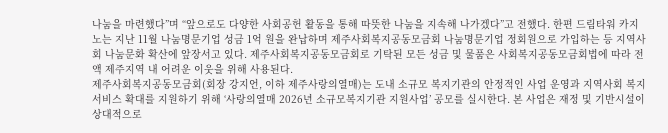나눔을 마련했다”며 “앞으로도 다양한 사회공헌 활동을 통해 따뜻한 나눔을 지속해 나가겠다”고 전했다. 한편 드림타워 카지노는 지난 11월 나눔명문기업 성금 1억 원을 완납하며 제주사회복지공동모금회 나눔명문기업 정회원으로 가입하는 등 지역사회 나눔문화 확산에 앞장서고 있다. 제주사회복지공동모금회로 기탁된 모든 성금 및 물품은 사회복지공동모금회법에 따라 전액 제주지역 내 어려운 이웃을 위해 사용된다.
제주사회복지공동모금회(회장 강지언, 이하 제주사랑의열매)는 도내 소규모 복지기관의 안정적인 사업 운영과 지역사회 복지서비스 확대를 지원하기 위해 ‘사랑의열매 2026년 소규모복지기관 지원사업’ 공모를 실시한다. 본 사업은 재정 및 기반시설이 상대적으로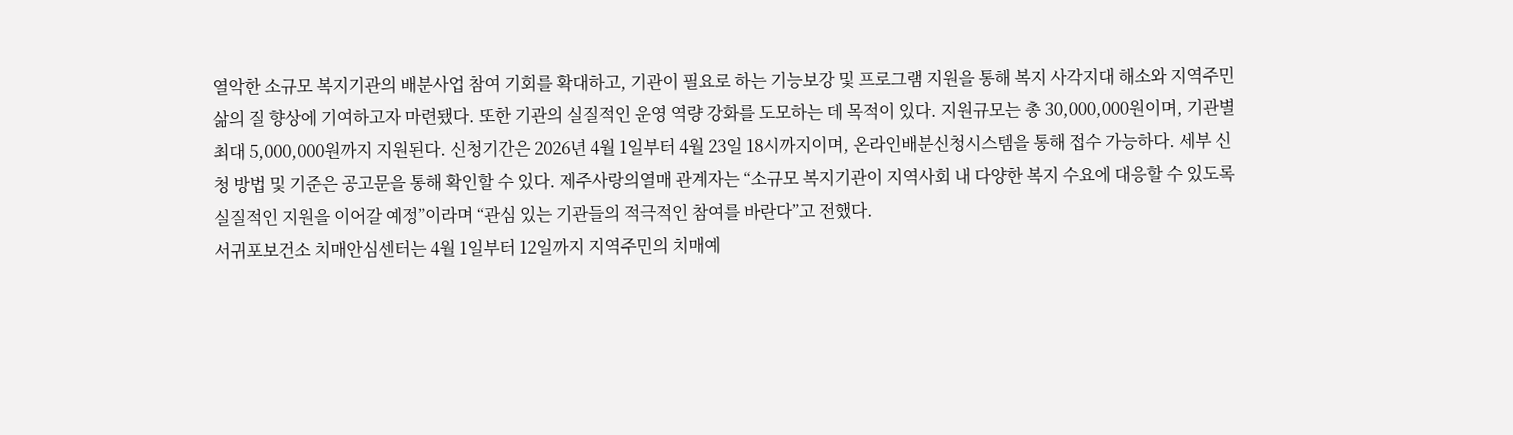열악한 소규모 복지기관의 배분사업 참여 기회를 확대하고, 기관이 필요로 하는 기능보강 및 프로그램 지원을 통해 복지 사각지대 해소와 지역주민 삶의 질 향상에 기여하고자 마련됐다. 또한 기관의 실질적인 운영 역량 강화를 도모하는 데 목적이 있다. 지원규모는 총 30,000,000원이며, 기관별 최대 5,000,000원까지 지원된다. 신청기간은 2026년 4월 1일부터 4월 23일 18시까지이며, 온라인배분신청시스템을 통해 접수 가능하다. 세부 신청 방법 및 기준은 공고문을 통해 확인할 수 있다. 제주사랑의열매 관계자는 “소규모 복지기관이 지역사회 내 다양한 복지 수요에 대응할 수 있도록 실질적인 지원을 이어갈 예정”이라며 “관심 있는 기관들의 적극적인 참여를 바란다”고 전했다.
서귀포보건소 치매안심센터는 4월 1일부터 12일까지 지역주민의 치매예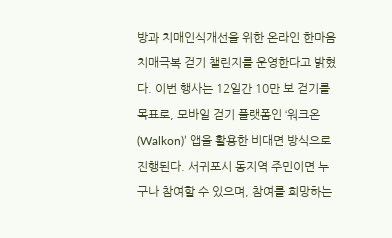방과 치매인식개선을 위한 온라인 한마음 치매극복 걷기 챌린지를 운영한다고 밝혔다. 이번 행사는 12일간 10만 보 걷기를 목표로, 모바일 걷기 플랫폼인 ‘워크온(Walkon)’ 앱을 활용한 비대면 방식으로 진행된다. 서귀포시 동지역 주민이면 누구나 참여할 수 있으며, 참여를 희망하는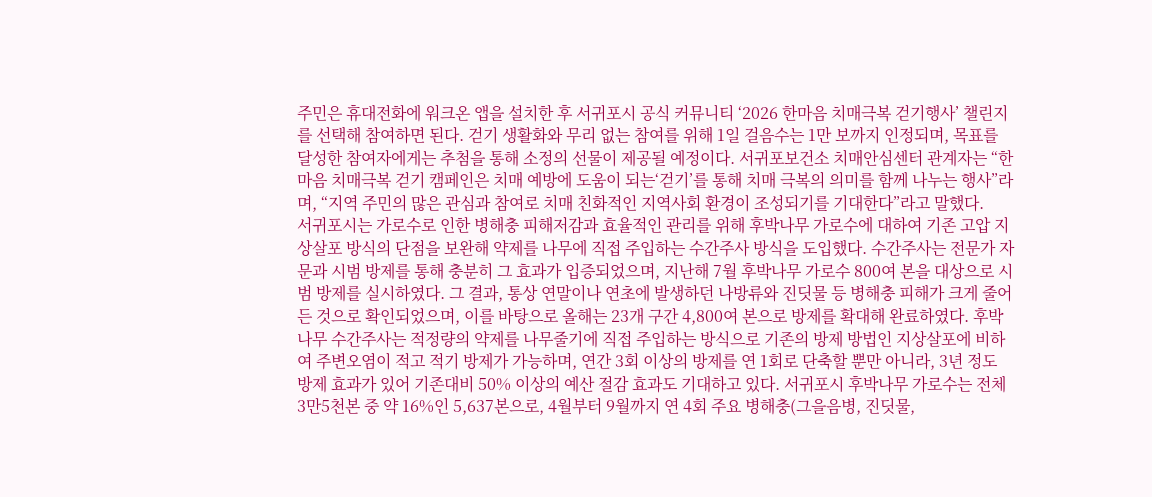주민은 휴대전화에 워크온 앱을 설치한 후 서귀포시 공식 커뮤니티 ‘2026 한마음 치매극복 걷기행사’ 챌린지를 선택해 참여하면 된다. 걷기 생활화와 무리 없는 참여를 위해 1일 걸음수는 1만 보까지 인정되며, 목표를 달성한 참여자에게는 추첨을 통해 소정의 선물이 제공될 예정이다. 서귀포보건소 치매안심센터 관계자는 “한마음 치매극복 걷기 캠페인은 치매 예방에 도움이 되는‘걷기’를 통해 치매 극복의 의미를 함께 나누는 행사”라며, “지역 주민의 많은 관심과 참여로 치매 친화적인 지역사회 환경이 조성되기를 기대한다”라고 말했다.
서귀포시는 가로수로 인한 병해충 피해저감과 효율적인 관리를 위해 후박나무 가로수에 대하여 기존 고압 지상살포 방식의 단점을 보완해 약제를 나무에 직접 주입하는 수간주사 방식을 도입했다. 수간주사는 전문가 자문과 시범 방제를 통해 충분히 그 효과가 입증되었으며, 지난해 7월 후박나무 가로수 800여 본을 대상으로 시범 방제를 실시하였다. 그 결과, 통상 연말이나 연초에 발생하던 나방류와 진딧물 등 병해충 피해가 크게 줄어든 것으로 확인되었으며, 이를 바탕으로 올해는 23개 구간 4,800여 본으로 방제를 확대해 완료하였다. 후박나무 수간주사는 적정량의 약제를 나무줄기에 직접 주입하는 방식으로 기존의 방제 방법인 지상살포에 비하여 주변오염이 적고 적기 방제가 가능하며, 연간 3회 이상의 방제를 연 1회로 단축할 뿐만 아니라, 3년 정도 방제 효과가 있어 기존대비 50% 이상의 예산 절감 효과도 기대하고 있다. 서귀포시 후박나무 가로수는 전체 3만5천본 중 약 16%인 5,637본으로, 4월부터 9월까지 연 4회 주요 병해충(그을음병, 진딧물,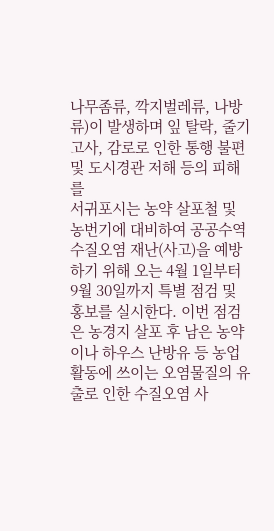나무좀류, 깍지벌레류, 나방류)이 발생하며 잎 탈락, 줄기 고사, 감로로 인한 통행 불편 및 도시경관 저해 등의 피해를
서귀포시는 농약 살포철 및 농번기에 대비하여 공공수역 수질오염 재난(사고)을 예방하기 위해 오는 4월 1일부터 9월 30일까지 특별 점검 및 홍보를 실시한다. 이번 점검은 농경지 살포 후 남은 농약이나 하우스 난방유 등 농업활동에 쓰이는 오염물질의 유출로 인한 수질오염 사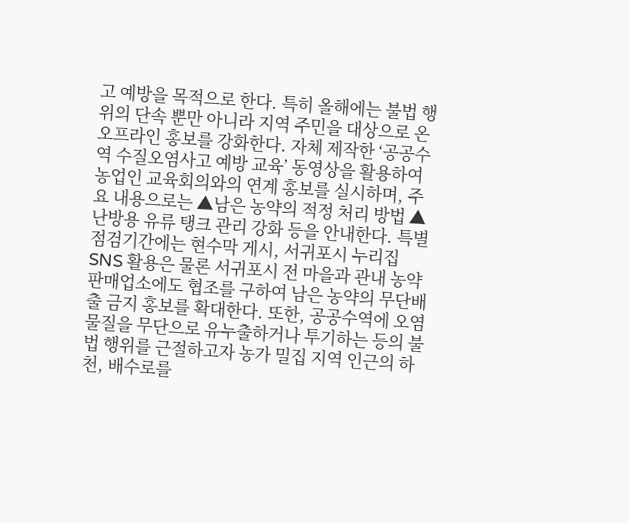고 예방을 목적으로 한다. 특히 올해에는 불법 행위의 단속 뿐만 아니라 지역 주민을 대상으로 온오프라인 홍보를 강화한다. 자체 제작한 ‘공공수역 수질오염사고 예방 교육’ 동영상을 활용하여 농업인 교육회의와의 연계 홍보를 실시하며, 주요 내용으로는 ▲남은 농약의 적정 처리 방법 ▲난방용 유류 탱크 관리 강화 등을 안내한다. 특별 점검기간에는 현수막 게시, 서귀포시 누리집SNS 활용은 물론 서귀포시 전 마을과 관내 농약판매업소에도 협조를 구하여 남은 농약의 무단배출 금지 홍보를 확대한다. 또한, 공공수역에 오염물질을 무단으로 유누출하거나 투기하는 등의 불법 행위를 근절하고자 농가 밀집 지역 인근의 하천, 배수로를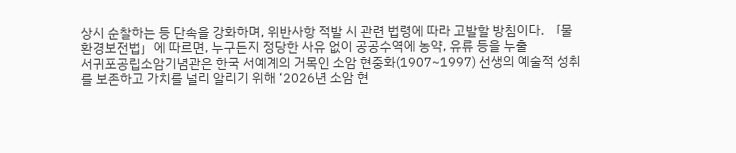상시 순찰하는 등 단속을 강화하며, 위반사항 적발 시 관련 법령에 따라 고발할 방침이다. 「물환경보전법」에 따르면, 누구든지 정당한 사유 없이 공공수역에 농약, 유류 등을 누출
서귀포공립소암기념관은 한국 서예계의 거목인 소암 현중화(1907~1997) 선생의 예술적 성취를 보존하고 가치를 널리 알리기 위해 ‘2026년 소암 현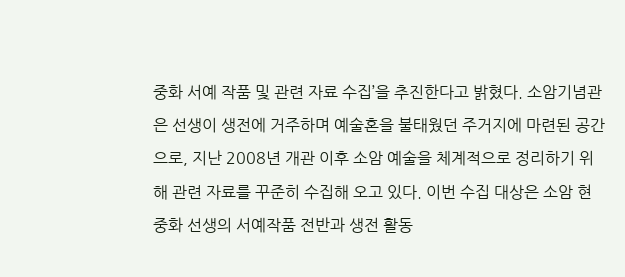중화 서예 작품 및 관련 자료 수집’을 추진한다고 밝혔다. 소암기념관은 선생이 생전에 거주하며 예술혼을 불태웠던 주거지에 마련된 공간으로, 지난 2008년 개관 이후 소암 예술을 체계적으로 정리하기 위해 관련 자료를 꾸준히 수집해 오고 있다. 이번 수집 대상은 소암 현중화 선생의 서예작품 전반과 생전 활동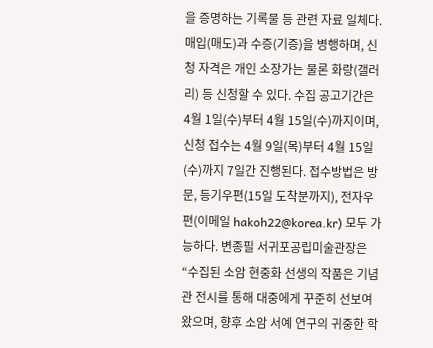을 증명하는 기록물 등 관련 자료 일체다. 매입(매도)과 수증(기증)을 병행하며, 신청 자격은 개인 소장가는 물론 화랑(갤러리) 등 신청할 수 있다. 수집 공고기간은 4월 1일(수)부터 4월 15일(수)까지이며, 신청 접수는 4월 9일(목)부터 4월 15일(수)까지 7일간 진행된다. 접수방법은 방문, 등기우편(15일 도착분까지), 전자우편(이메일 hakoh22@korea.kr) 모두 가능하다. 변종필 서귀포공립미술관장은 “수집된 소암 현중화 선생의 작품은 기념관 전시를 통해 대중에게 꾸준히 선보여 왔으며, 향후 소암 서예 연구의 귀중한 학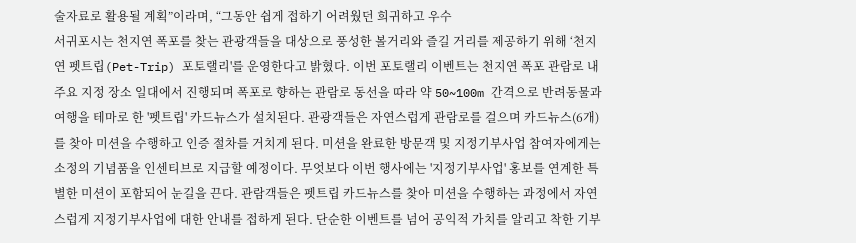술자료로 활용될 계획”이라며, “그동안 쉽게 접하기 어려웠던 희귀하고 우수
서귀포시는 천지연 폭포를 찾는 관광객들을 대상으로 풍성한 볼거리와 즐길 거리를 제공하기 위해 ‘천지연 펫트립(Pet-Trip) 포토랠리'를 운영한다고 밝혔다. 이번 포토랠리 이벤트는 천지연 폭포 관람로 내 주요 지정 장소 일대에서 진행되며 폭포로 향하는 관람로 동선을 따라 약 50~100m 간격으로 반려동물과 여행을 테마로 한 '펫트립' 카드뉴스가 설치된다. 관광객들은 자연스럽게 관람로를 걸으며 카드뉴스(6개)를 찾아 미션을 수행하고 인증 절차를 거치게 된다. 미션을 완료한 방문객 및 지정기부사업 참여자에게는 소정의 기념품을 인센티브로 지급할 예정이다. 무엇보다 이번 행사에는 '지정기부사업' 홍보를 연계한 특별한 미션이 포함되어 눈길을 끈다. 관람객들은 펫트립 카드뉴스를 찾아 미션을 수행하는 과정에서 자연스럽게 지정기부사업에 대한 안내를 접하게 된다. 단순한 이벤트를 넘어 공익적 가치를 알리고 착한 기부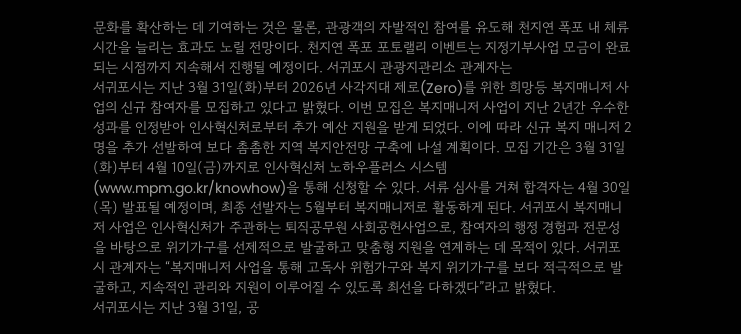문화를 확산하는 데 기여하는 것은 물론, 관광객의 자발적인 참여를 유도해 천지연 폭포 내 체류 시간을 늘리는 효과도 노릴 전망이다. 천지연 폭포 포토랠리 이벤트는 지정기부사업 모금이 완료되는 시점까지 지속해서 진행될 예정이다. 서귀포시 관광지관리소 관계자는
서귀포시는 지난 3월 31일(화)부터 2026년 사각지대 제로(Zero)를 위한 희망등 복지매니저 사업의 신규 참여자를 모집하고 있다고 밝혔다. 이번 모집은 복지매니저 사업이 지난 2년간 우수한 성과를 인정받아 인사혁신처로부터 추가 예산 지원을 받게 되었다. 이에 따라 신규 복지 매니저 2명을 추가 선발하여 보다 촘촘한 지역 복지안전망 구축에 나설 계획이다. 모집 기간은 3월 31일(화)부터 4월 10일(금)까지로 인사혁신처 노하우플러스 시스템(www.mpm.go.kr/knowhow)을 통해 신청할 수 있다. 서류 심사를 거쳐 합격자는 4월 30일(목) 발표될 예정이며, 최종 선발자는 5월부터 복지매니저로 활동하게 된다. 서귀포시 복지매니저 사업은 인사혁신처가 주관하는 퇴직공무원 사회공헌사업으로, 참여자의 행정 경험과 전문성을 바탕으로 위기가구를 선제적으로 발굴하고 맞춤형 지원을 연계하는 데 목적이 있다. 서귀포시 관계자는 “복지매니저 사업을 통해 고독사 위험가구와 복지 위기가구를 보다 적극적으로 발굴하고, 지속적인 관리와 지원이 이루어질 수 있도록 최선을 다하겠다”라고 밝혔다.
서귀포시는 지난 3월 31일, 공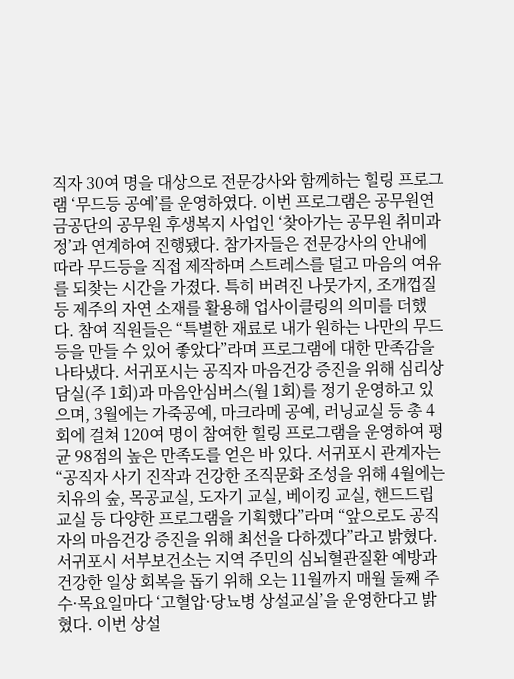직자 30여 명을 대상으로 전문강사와 함께하는 힐링 프로그램 ‘무드등 공예’를 운영하였다. 이번 프로그램은 공무원연금공단의 공무원 후생복지 사업인 ‘찾아가는 공무원 취미과정’과 연계하여 진행됐다. 참가자들은 전문강사의 안내에 따라 무드등을 직접 제작하며 스트레스를 덜고 마음의 여유를 되찾는 시간을 가졌다. 특히 버려진 나뭇가지, 조개껍질 등 제주의 자연 소재를 활용해 업사이클링의 의미를 더했다. 참여 직원들은 “특별한 재료로 내가 원하는 나만의 무드등을 만들 수 있어 좋았다”라며 프로그램에 대한 만족감을 나타냈다. 서귀포시는 공직자 마음건강 증진을 위해 심리상담실(주 1회)과 마음안심버스(월 1회)를 정기 운영하고 있으며, 3월에는 가죽공예, 마크라메 공예, 러닝교실 등 총 4회에 걸쳐 120여 명이 참여한 힐링 프로그램을 운영하여 평균 98점의 높은 만족도를 얻은 바 있다. 서귀포시 관계자는 “공직자 사기 진작과 건강한 조직문화 조성을 위해 4월에는 치유의 숲, 목공교실, 도자기 교실, 베이킹 교실, 핸드드립 교실 등 다양한 프로그램을 기획했다”라며 “앞으로도 공직자의 마음건강 증진을 위해 최선을 다하겠다”라고 밝혔다.
서귀포시 서부보건소는 지역 주민의 심뇌혈관질환 예방과 건강한 일상 회복을 돕기 위해 오는 11월까지 매월 둘째 주 수·목요일마다 ‘고혈압·당뇨병 상설교실’을 운영한다고 밝혔다. 이번 상설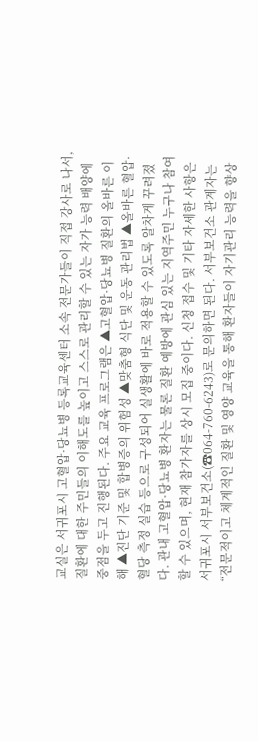교실은 서귀포시 고혈압·당뇨병 등록교육센터 소속 전문가들이 직접 강사로 나서, 질환에 대한 주민들의 이해도를 높이고 스스로 관리할 수 있는 자가 능력 배양에 중점을 두고 진행된다. 주요 교육 프로그램은 ▲고혈압·당뇨병 질환의 올바른 이해 ▲진단 기준 및 합병증의 위험성 ▲맞춤형 식단 및 운동 관리법 ▲올바른 혈압·혈당 측정 실습 등으로 구성되어 실생활에 바로 적용할 수 있도록 알차게 꾸려졌다. 관내 고혈압·당뇨병 환자는 물론 질환 예방에 관심 있는 지역주민 누구나 참여할 수 있으며, 현재 참가자를 상시 모집 중이다. 신청 접수 및 기타 자세한 사항은 서귀포시 서부보건소(☎064-760-6243)로 문의하면 된다. 서부보건소 관계자는 “전문적이고 체계적인 질환 및 영양 교육을 통해 환자들이 자기관리 능력을 향상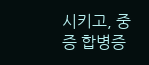시키고, 중증 합병증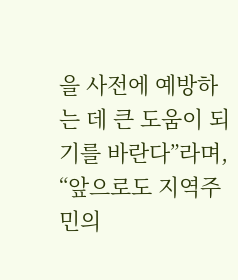을 사전에 예방하는 데 큰 도움이 되기를 바란다”라며, “앞으로도 지역주민의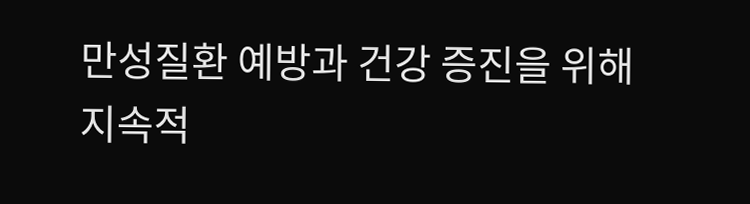만성질환 예방과 건강 증진을 위해 지속적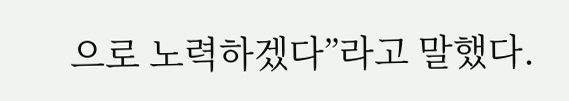으로 노력하겠다”라고 말했다.